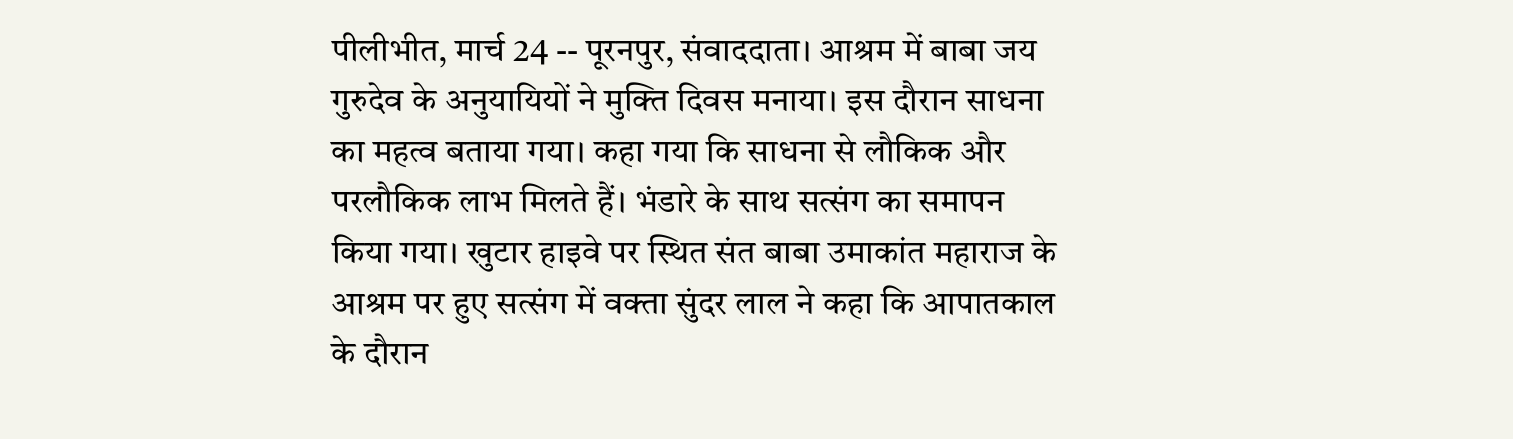पीलीभीत, मार्च 24 -- पूरनपुर, संवाददाता। आश्रम में बाबा जय गुरुदेव के अनुयायियों ने मुक्ति दिवस मनाया। इस दौरान साधना का महत्व बताया गया। कहा गया कि साधना से लौकिक और परलौकिक लाभ मिलते हैं। भंडारे के साथ सत्संग का समापन किया गया। खुटार हाइवे पर स्थित संत बाबा उमाकांत महाराज के आश्रम पर हुए सत्संग में वक्ता सुंदर लाल ने कहा कि आपातकाल के दौरान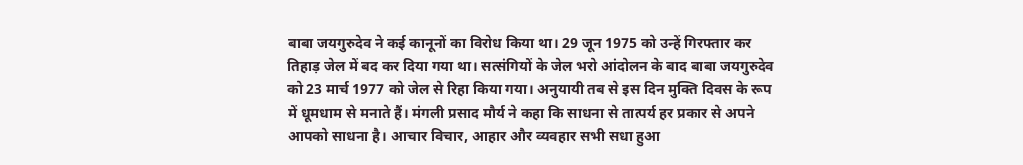बाबा जयगुरुदेव ने कई कानूनों का विरोध किया था। 29 जून 1975 को उन्हें गिरफ्तार कर तिहाड़ जेल में बद कर दिया गया था। सत्संगियों के जेल भरो आंदोलन के बाद बाबा जयगुरुदेव को 23 मार्च 1977 को जेल से रिहा किया गया। अनुयायी तब से इस दिन मुक्ति दिवस के रूप में धूमधाम से मनाते हैं। मंगली प्रसाद मौर्य ने कहा कि साधना से तात्पर्य हर प्रकार से अपने आपको साधना है। आचार विचार, आहार और व्यवहार सभी सधा हुआ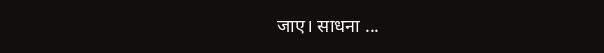जाए। साधना ...